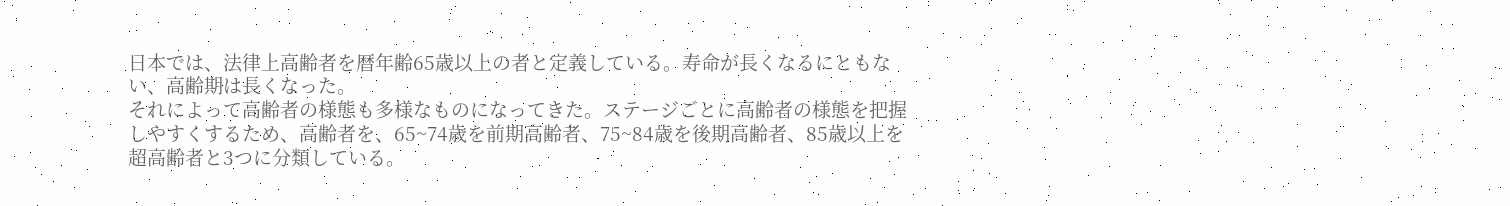日本では、法律上高齢者を暦年齢65歳以上の者と定義している。寿命が長くなるにともない、高齢期は長くなった。
それによって高齢者の様態も多様なものになってきた。ステージごとに高齢者の様態を把握しやすくするため、高齢者を、65~74歳を前期高齢者、75~84歳を後期高齢者、85歳以上を超高齢者と3つに分類している。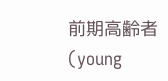前期高齢者(young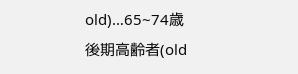old)…65~74歳
後期高齢者(old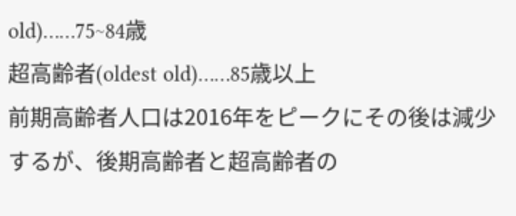old)……75~84歳
超高齢者(oldest old)……85歳以上
前期高齢者人口は2016年をピークにその後は減少するが、後期高齢者と超高齢者の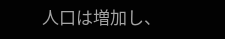人口は増加し、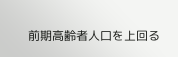前期高齢者人口を上回る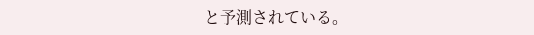と予測されている。